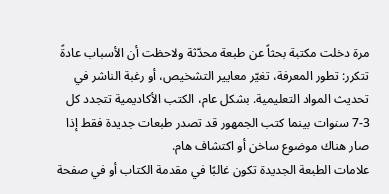مرة دخلت مكتبة بحثاً عن طبعة محدّثة ولاحظت أن الأسباب عادةً تتكرر: تطور المعرفة، تغيّر معايير التشخيص، أو رغبة الناشر في تحديث المواد التعليمية. بشكل عام، الكتب الأكاديمية تتجدد كل 3-7 سنوات بينما كتب الجمهور قد تصدر طبعات جديدة فقط إذا صار هناك موضوع ساخن أو اكتشاف هام.
علامات الطبعة الجديدة تكون غالبًا في مقدمة الكتاب أو في صفحة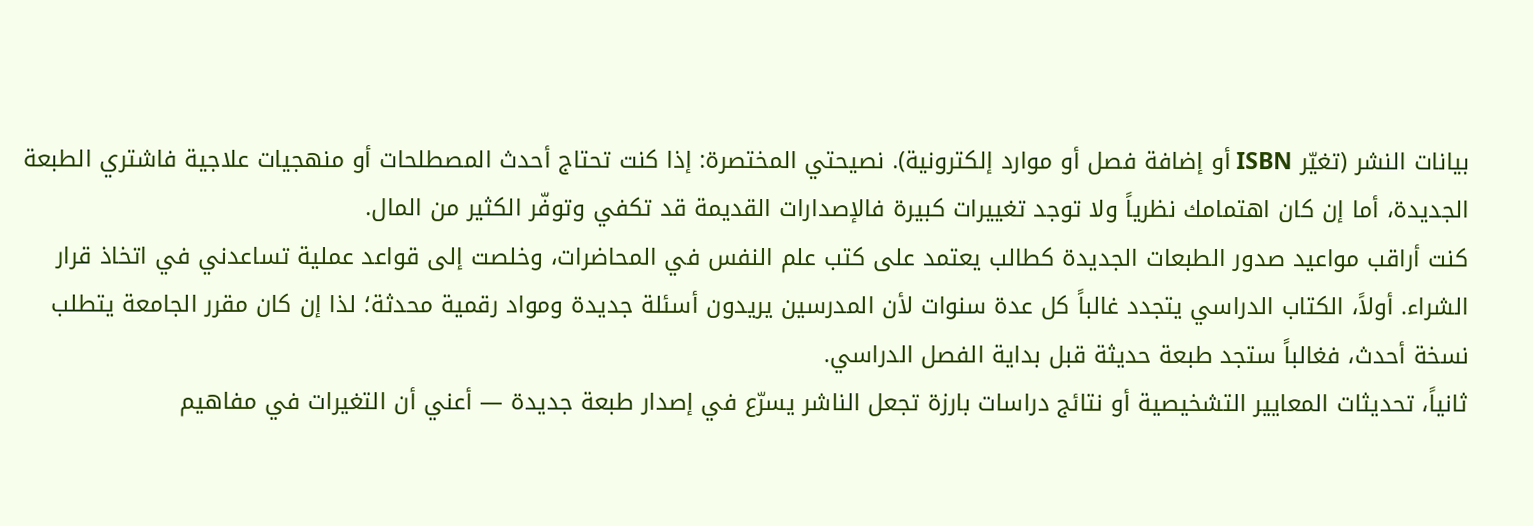بيانات النشر (تغيّر ISBN أو إضافة فصل أو موارد إلكترونية). نصيحتي المختصرة: إذا كنت تحتاج أحدث المصطلحات أو منهجيات علاجية فاشتري الطبعة الجديدة، أما إن كان اهتمامك نظرياً ولا توجد تغييرات كبيرة فالإصدارات القديمة قد تكفي وتوفّر الكثير من المال.
كنت أراقب مواعيد صدور الطبعات الجديدة كطالب يعتمد على كتب علم النفس في المحاضرات، وخلصت إلى قواعد عملية تساعدني في اتخاذ قرار الشراء. أولاً، الكتاب الدراسي يتجدد غالباً كل عدة سنوات لأن المدرسين يريدون أسئلة جديدة ومواد رقمية محدثة؛ لذا إن كان مقرر الجامعة يتطلب نسخة أحدث، فغالباً ستجد طبعة حديثة قبل بداية الفصل الدراسي.
ثانياً، تحديثات المعايير التشخيصية أو نتائج دراسات بارزة تجعل الناشر يسرّع في إصدار طبعة جديدة — أعني أن التغيرات في مفاهيم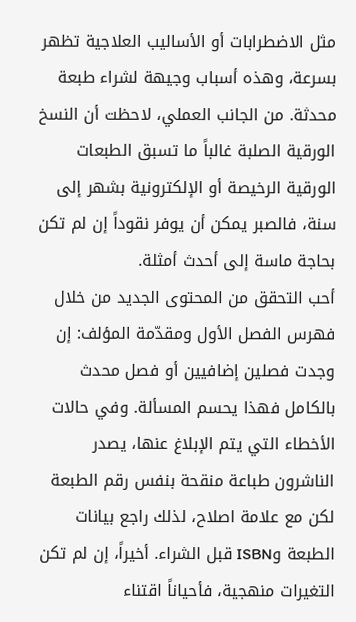مثل الاضطرابات أو الأساليب العلاجية تظهر بسرعة، وهذه أسباب وجيهة لشراء طبعة محدثة. من الجانب العملي، لاحظت أن النسخ الورقية الصلبة غالباً ما تسبق الطبعات الورقية الرخيصة أو الإلكترونية بشهر إلى سنة، فالصبر يمكن أن يوفر نقوداً إن لم تكن بحاجة ماسة إلى أحدث أمثلة.
أحب التحقق من المحتوى الجديد من خلال فهرس الفصل الأول ومقدّمة المؤلف: إن وجدت فصلين إضافيين أو فصل محدث بالكامل فهذا يحسم المسألة. وفي حالات الأخطاء التي يتم الإبلاغ عنها، يصدر الناشرون طباعة منقحة بنفس رقم الطبعة لكن مع علامة اصلاح، لذلك راجع بيانات الطبعة وISBN قبل الشراء. أخيراً، إن لم تكن التغيرات منهجية، فأحياناً اقتناء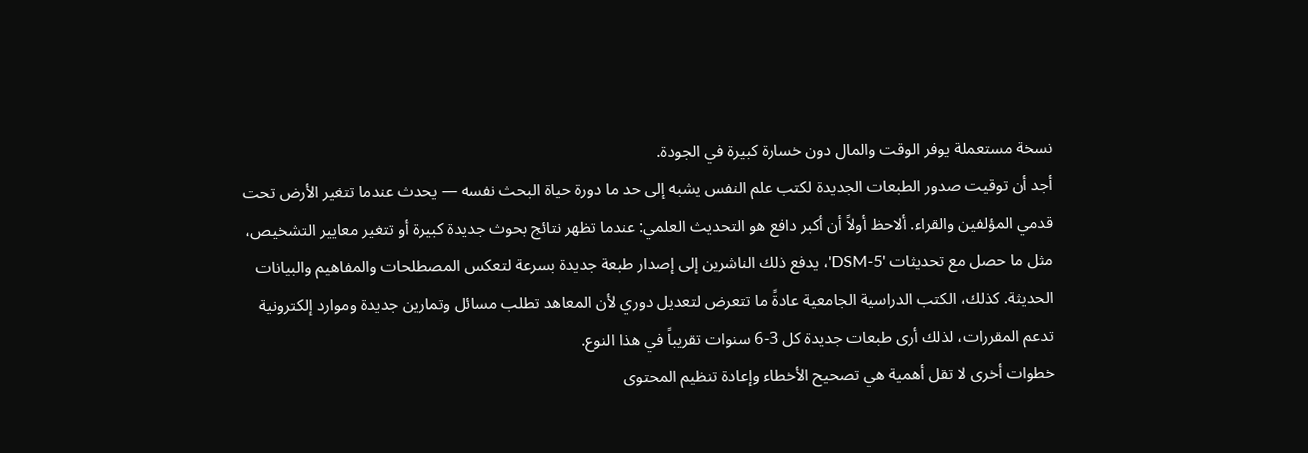نسخة مستعملة يوفر الوقت والمال دون خسارة كبيرة في الجودة.
أجد أن توقيت صدور الطبعات الجديدة لكتب علم النفس يشبه إلى حد ما دورة حياة البحث نفسه — يحدث عندما تتغير الأرض تحت قدمي المؤلفين والقراء. ألاحظ أولاً أن أكبر دافع هو التحديث العلمي: عندما تظهر نتائج بحوث جديدة كبيرة أو تتغير معايير التشخيص، مثل ما حصل مع تحديثات 'DSM-5'، يدفع ذلك الناشرين إلى إصدار طبعة جديدة بسرعة لتعكس المصطلحات والمفاهيم والبيانات الحديثة. كذلك، الكتب الدراسية الجامعية عادةً ما تتعرض لتعديل دوري لأن المعاهد تطلب مسائل وتمارين جديدة وموارد إلكترونية تدعم المقررات، لذلك أرى طبعات جديدة كل 3-6 سنوات تقريباً في هذا النوع.
خطوات أخرى لا تقل أهمية هي تصحيح الأخطاء وإعادة تنظيم المحتوى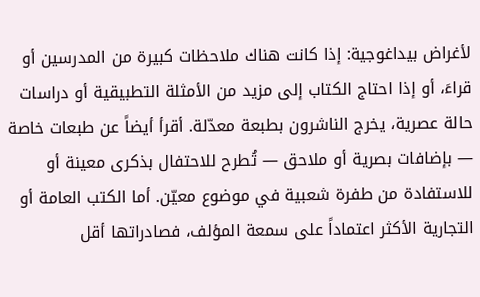لأغراض بيداغوجية: إذا كانت هناك ملاحظات كبيرة من المدرسين أو قراءَ، أو إذا احتاج الكتاب إلى مزيد من الأمثلة التطبيقية أو دراسات حالة عصرية، يخرج الناشرون بطبعة معدّلة. أقرأ أيضاً عن طبعات خاصة — بإضافات بصرية أو ملاحق — تُطرح للاحتفال بذكرى معينة أو للاستفادة من طفرة شعبية في موضوع معيّن. أما الكتب العامة أو التجارية الأكثر اعتماداً على سمعة المؤلف، فصادراتها أقل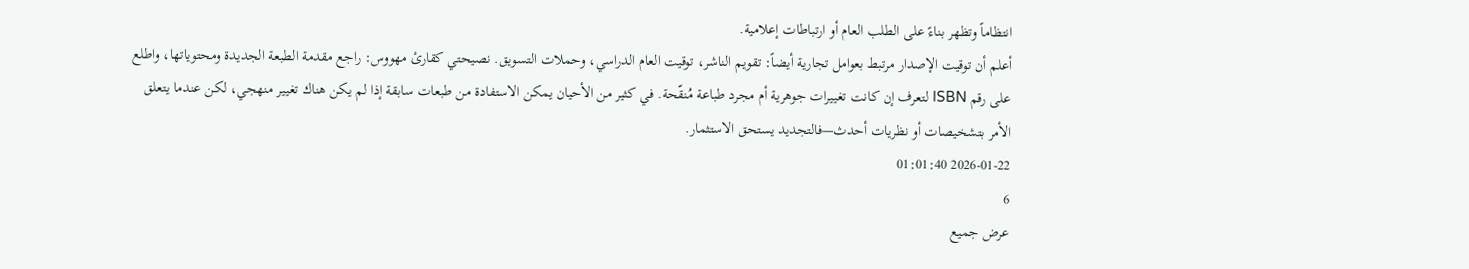انتظاماً وتظهر بناءً على الطلب العام أو ارتباطات إعلامية.
أعلم أن توقيت الإصدار مرتبط بعوامل تجارية أيضاً: تقويم الناشر، توقيت العام الدراسي، وحملات التسويق. نصيحتي كقارئ مهووس: راجع مقدمة الطبعة الجديدة ومحتوياتها، واطلع على رقم ISBN لتعرف إن كانت تغييرات جوهرية أم مجرد طباعة مُنقّحة. في كثير من الأحيان يمكن الاستفادة من طبعات سابقة إذا لم يكن هناك تغيير منهجي، لكن عندما يتعلق الأمر بتشخيصات أو نظريات أحدث—فالتجديد يستحق الاستثمار.
2026-01-22 01:01:40
6
عرض جميع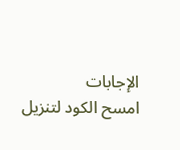الإجابات
امسح الكود لتنزيل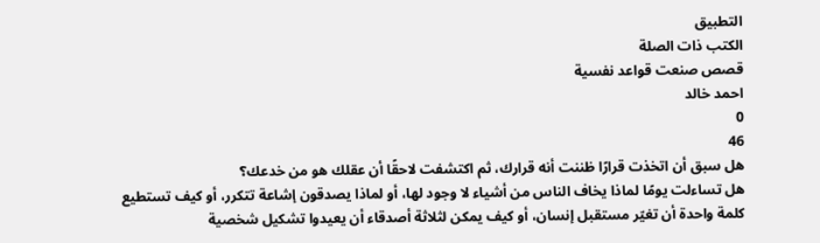التطبيق
الكتب ذات الصلة
قصص صنعت قواعد نفسية
احمد خالد
0
46
هل سبق أن اتخذت قرارًا ظننت أنه قرارك، ثم اكتشفت لاحقًا أن عقلك هو من خدعك؟
هل تساءلت يومًا لماذا يخاف الناس من أشياء لا وجود لها، أو لماذا يصدقون إشاعة تتكرر، أو كيف تستطيع كلمة واحدة أن تغيّر مستقبل إنسان، أو كيف يمكن لثلاثة أصدقاء أن يعيدوا تشكيل شخصية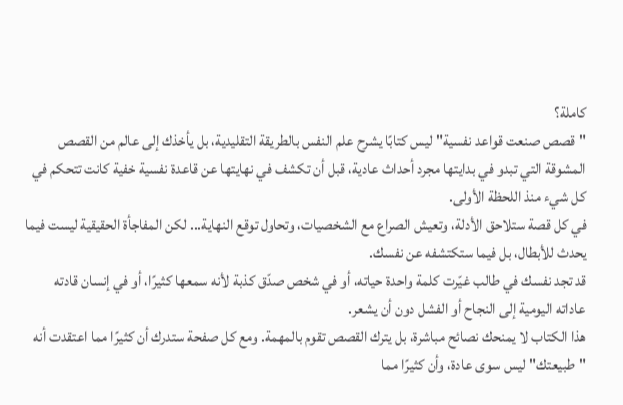كاملة؟
"قصص صنعت قواعد نفسية" ليس كتابًا يشرح علم النفس بالطريقة التقليدية، بل يأخذك إلى عالم من القصص المشوقة التي تبدو في بدايتها مجرد أحداث عادية، قبل أن تكشف في نهايتها عن قاعدة نفسية خفية كانت تتحكم في كل شيء منذ اللحظة الأولى.
في كل قصة ستلاحق الأدلة، وتعيش الصراع مع الشخصيات، وتحاول توقع النهاية... لكن المفاجأة الحقيقية ليست فيما يحدث للأبطال، بل فيما ستكتشفه عن نفسك.
قد تجد نفسك في طالب غيّرت كلمة واحدة حياته، أو في شخص صدّق كذبة لأنه سمعها كثيرًا، أو في إنسان قادته عاداته اليومية إلى النجاح أو الفشل دون أن يشعر.
هذا الكتاب لا يمنحك نصائح مباشرة، بل يترك القصص تقوم بالمهمة. ومع كل صفحة ستدرك أن كثيرًا مما اعتقدت أنه "طبيعتك" ليس سوى عادة، وأن كثيرًا مما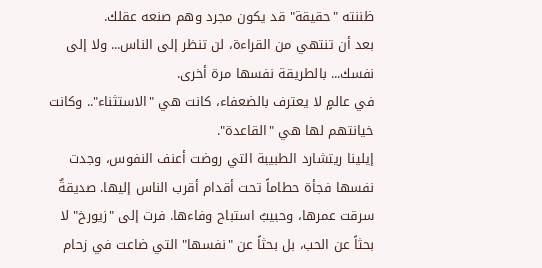ظننته "حقيقة" قد يكون مجرد وهم صنعه عقلك.
بعد أن تنتهي من القراءة، لن تنظر إلى الناس... ولا إلى نفسك... بالطريقة نفسها مرة أخرى.
في عالمٍ لا يعترف بالضعفاء، كانت هي "الاستثناء".. وكانت خيانتهم لها هي "القاعدة".
إيلينا ريتشارد الطبيبة التي روضت أعنف النفوس، وجدت نفسها فجأة حطاماً تحت أقدام أقرب الناس إليها. صديقةٌ سرقت عمرها، وحبيبٌ استباح وفاءها. فرت إلى "زيورخ" لا بحثاً عن الحب، بل بحثاً عن "نفسها" التي ضاعت في زحام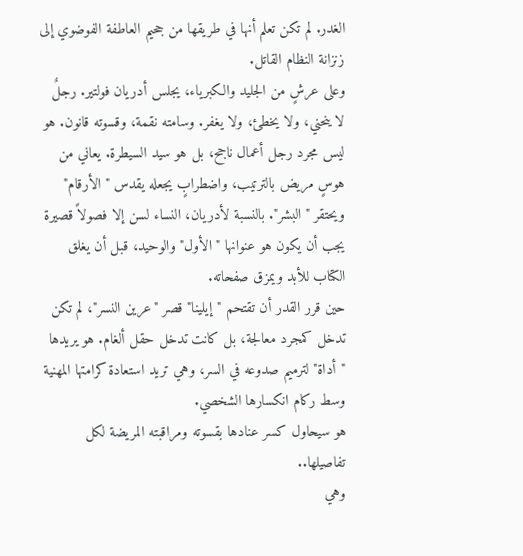الغدر. لم تكن تعلم أنها في طريقها من جحيم العاطفة الفوضوي إلى زنزانة النظام القاتل.
وعلى عرشٍ من الجليد والكبرياء، يجلس أدريان فولتير. رجلٌ لا ينحني، ولا يخطئ، ولا يغفر. وسامته نقمة، وقسوته قانون. هو ليس مجرد رجل أعمال ناجح، بل هو سيد السيطرة. يعاني من هوسٍ مريض بالترتيب، واضطرابٍ يجعله يقدس "الأرقام" ويحتقر "البشر". بالنسبة لأدريان، النساء لسن إلا فصولاً قصيرة يجب أن يكون هو عنوانها "الأول" والوحيد، قبل أن يغلق الكتاب للأبد ويمزق صفحاته.
حين قرر القدر أن تقتحم "إيلينا" قصر "عرين النسر"، لم تكن تدخل كمجرد معالجة، بل كانت تدخل حقل ألغام. هو يريدها "أداة" لترميم صدوعه في السر، وهي تريد استعادة كرامتها المهنية وسط ركام انكسارها الشخصي.
هو سيحاول كسر عنادها بقسوته ومراقبته المريضة لكل تفاصيلها..
وهي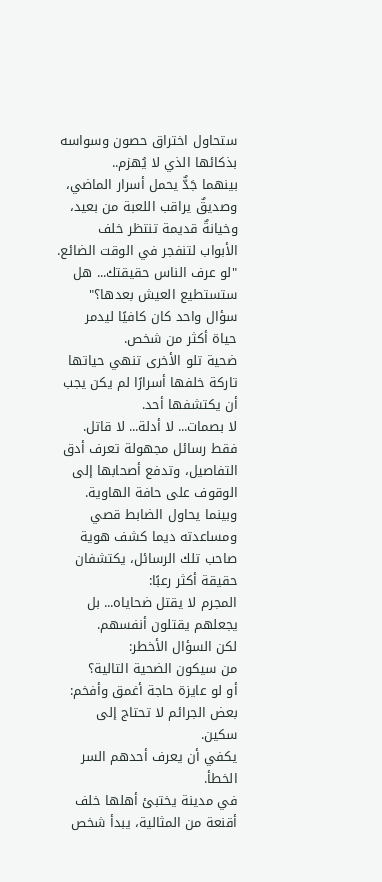ستحاول اختراق حصون وسواسه بذكائها الذي لا يُهزم..
بينهما جَدٌّ يحمل أسرار الماضي، وصديقٌ يراقب اللعبة من بعيد، وخيانةٌ قديمة تنتظر خلف الأبواب لتنفجر في الوقت الضائع.
"لو عرف الناس حقيقتك... هل ستستطيع العيش بعدها؟"
سؤال واحد كان كافيًا ليدمر حياة أكثر من شخص.
ضحية تلو الأخرى تنهي حياتها تاركة خلفها أسرارًا لم يكن يجب أن يكتشفها أحد.
لا بصمات... لا أدلة... لا قاتل.
فقط رسائل مجهولة تعرف أدق التفاصيل، وتدفع أصحابها إلى الوقوف على حافة الهاوية.
وبينما يحاول الضابط قصي ومساعدته ديما كشف هوية صاحب تلك الرسائل، يكتشفان حقيقة أكثر رعبًا:
المجرم لا يقتل ضحاياه... بل يجعلهم يقتلون أنفسهم.
لكن السؤال الأخطر:
من سيكون الضحية التالية؟
أو لو عايزة حاجة أغمق وأفخم:
بعض الجرائم لا تحتاج إلى سكين.
يكفي أن يعرف أحدهم السر الخطأ.
في مدينة يختبئ أهلها خلف أقنعة من المثالية، يبدأ شخص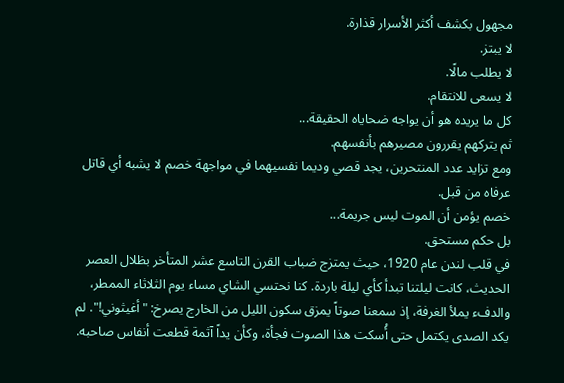مجهول بكشف أكثر الأسرار قذارة.
لا يبتز.
لا يطلب مالًا.
لا يسعى للانتقام.
كل ما يريده هو أن يواجه ضحاياه الحقيقة...
ثم يتركهم يقررون مصيرهم بأنفسهم.
ومع تزايد عدد المنتحرين، يجد قصي وديما نفسيهما في مواجهة خصم لا يشبه أي قاتل عرفاه من قبل.
خصم يؤمن أن الموت ليس جريمة...
بل حكم مستحق.
في قلب لندن عام 1920، حيث يمتزج ضباب القرن التاسع عشر المتأخر بظلال العصر الحديث، كانت ليلتنا تبدأ كأي ليلة باردة. كنا نحتسي الشاي مساء يوم الثلاثاء الممطر، والدفء يملأ الغرفة، إذ سمعنا صوتاً يمزق سكون الليل من الخارج يصرخ: "أغيثوني!". لم يكد الصدى يكتمل حتى أُسكت هذا الصوت فجأة، وكأن يداً آثمة قطعت أنفاس صاحبه.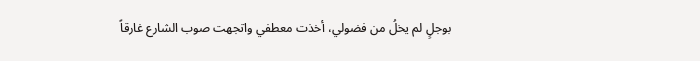بوجلٍ لم يخلُ من فضولي، أخذت معطفي واتجهت صوب الشارع غارقاً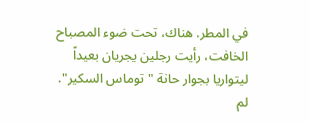في المطر. هناك، تحت ضوء المصباح الخافت، رأيت رجلين يجريان بعيداً ليتواريا بجوار حانة "توماس السكير". لم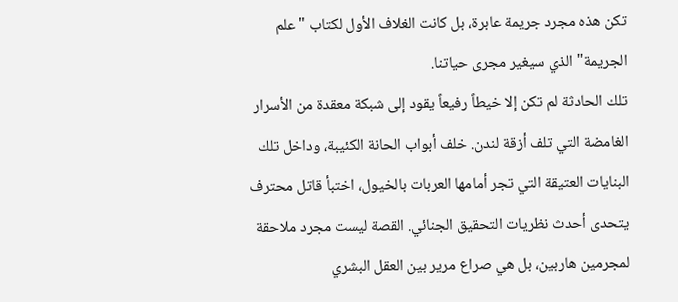تكن هذه مجرد جريمة عابرة، بل كانت الغلاف الأول لكتاب "علم الجريمة" الذي سيغير مجرى حياتنا.
تلك الحادثة لم تكن إلا خيطاً رفيعاً يقود إلى شبكة معقدة من الأسرار الغامضة التي تلف أزقة لندن. خلف أبواب الحانة الكئيبة، وداخل تلك البنايات العتيقة التي تجر أمامها العربات بالخيول، اختبأ قاتل محترف يتحدى أحدث نظريات التحقيق الجنائي. القصة ليست مجرد ملاحقة لمجرمين هاربين، بل هي صراع مرير بين العقل البشري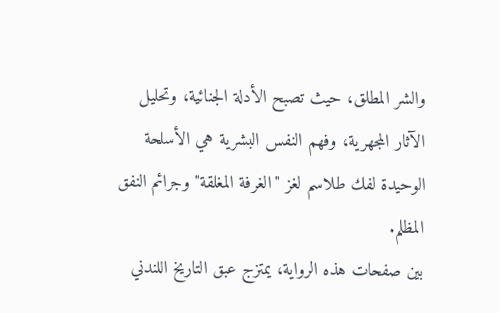والشر المطلق، حيث تصبح الأدلة الجنائية، وتحليل الآثار المجهرية، وفهم النفس البشرية هي الأسلحة الوحيدة لفك طلاسم لغز "الغرفة المغلقة" وجرائم النفق المظلم.
بين صفحات هذه الرواية، يمتزج عبق التاريخ اللندني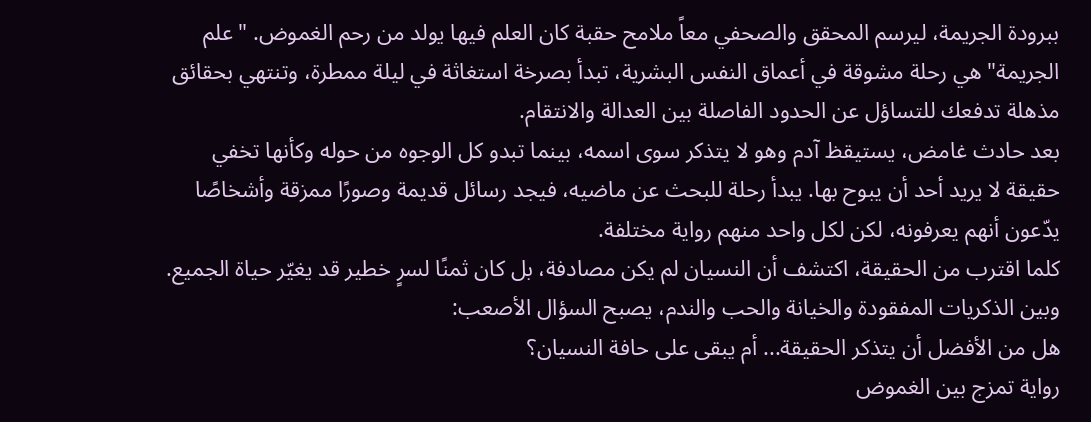ببرودة الجريمة، ليرسم المحقق والصحفي معاً ملامح حقبة كان العلم فيها يولد من رحم الغموض. "علم الجريمة" هي رحلة مشوقة في أعماق النفس البشرية، تبدأ بصرخة استغاثة في ليلة ممطرة، وتنتهي بحقائق مذهلة تدفعك للتساؤل عن الحدود الفاصلة بين العدالة والانتقام.
بعد حادث غامض، يستيقظ آدم وهو لا يتذكر سوى اسمه، بينما تبدو كل الوجوه من حوله وكأنها تخفي حقيقة لا يريد أحد أن يبوح بها. يبدأ رحلة للبحث عن ماضيه، فيجد رسائل قديمة وصورًا ممزقة وأشخاصًا يدّعون أنهم يعرفونه، لكن لكل واحد منهم رواية مختلفة.
كلما اقترب من الحقيقة، اكتشف أن النسيان لم يكن مصادفة، بل كان ثمنًا لسرٍ خطير قد يغيّر حياة الجميع. وبين الذكريات المفقودة والخيانة والحب والندم، يصبح السؤال الأصعب:
هل من الأفضل أن يتذكر الحقيقة... أم يبقى على حافة النسيان؟
رواية تمزج بين الغموض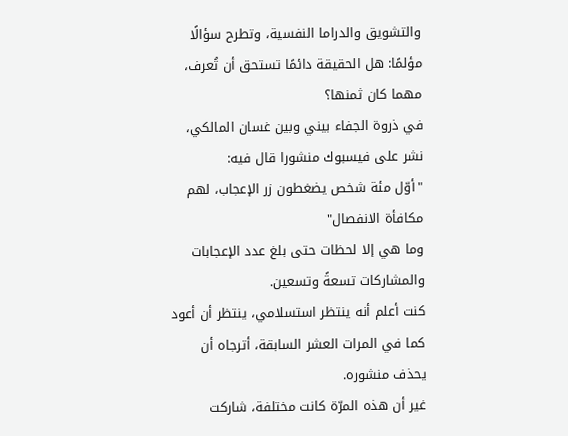والتشويق والدراما النفسية، وتطرح سؤالًا مؤلمًا: هل الحقيقة دائمًا تستحق أن تُعرف، مهما كان ثمنها؟
في ذروة الجفاء بيني وبين غسان المالكي، نشر على فيسبوك منشورا قال فيه:
"أوّل مئة شخص يضغطون زر الإعجاب، لهم مكافأة الانفصال"
وما هي إلا لحظات حتى بلغ عدد الإعجابات والمشاركات تسعةً وتسعين.
كنت أعلم أنه ينتظر استسلامي، ينتظر أن أعود كما في المرات العشر السابقة، أترجاه أن يحذف منشوره.
غير أن هذه المرّة كانت مختلفة، شاركت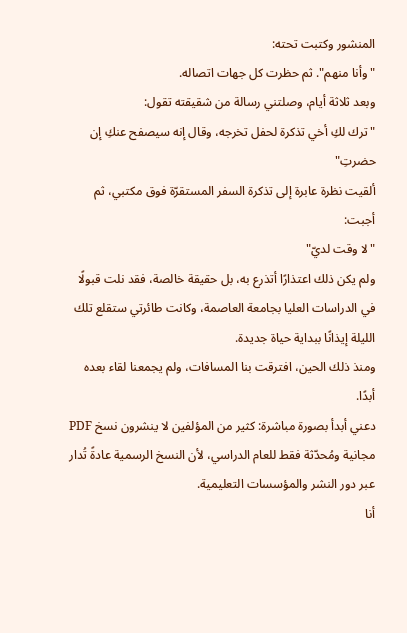المنشور وكتبت تحته:
"وأنا منهم". ثم حظرت كل جهات اتصاله.
وبعد ثلاثة أيام، وصلتني رسالة من شقيقته تقول:
"ترك لكِ أخي تذكرة لحفل تخرجه، وقال إنه سيصفح عنكِ إن حضرتِ"
ألقيت نظرة عابرة إلى تذكرة السفر المستقرّة فوق مكتبي، ثم أجبت:
"لا وقت لديّ"
ولم يكن ذلك اعتذارًا أتذرع به، بل حقيقة خالصة، فقد نلت قبولًا في الدراسات العليا بجامعة العاصمة، وكانت طائرتي ستقلع تلك الليلة إيذانًا ببداية حياة جديدة.
ومنذ ذلك الحين، افترقت بنا المسافات، ولم يجمعنا لقاء بعده أبدًا.
دعني أبدأ بصورة مباشرة: كثير من المؤلفين لا ينشرون نسخ PDF مجانية ومُحدّثة فقط للعام الدراسي، لأن النسخ الرسمية عادةً تُدار عبر دور النشر والمؤسسات التعليمية.
أنا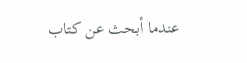عندما أبحث عن كتاب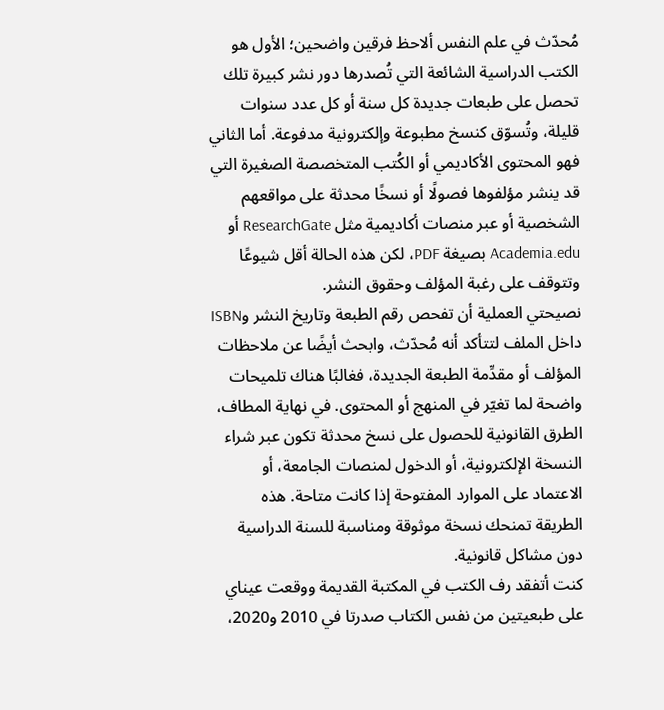مُحدّث في علم النفس ألاحظ فرقين واضحين؛ الأول هو الكتب الدراسية الشائعة التي تُصدرها دور نشر كبيرة تلك تحصل على طبعات جديدة كل سنة أو كل عدد سنوات قليلة، وتُسوّق كنسخ مطبوعة وإلكترونية مدفوعة. أما الثاني فهو المحتوى الأكاديمي أو الكُتب المتخصصة الصغيرة التي قد ينشر مؤلفوها فصولًا أو نسخًا محدثة على مواقعهم الشخصية أو عبر منصات أكاديمية مثل ResearchGate أو Academia.edu بصيغة PDF، لكن هذه الحالة أقل شيوعًا وتتوقف على رغبة المؤلف وحقوق النشر.
نصيحتي العملية أن تفحص رقم الطبعة وتاريخ النشر وISBN داخل الملف لتتأكد أنه مُحدّث، وابحث أيضًا عن ملاحظات المؤلف أو مقدِّمة الطبعة الجديدة، فغالبًا هناك تلميحات واضحة لما تغيّر في المنهج أو المحتوى. في نهاية المطاف، الطرق القانونية للحصول على نسخ محدثة تكون عبر شراء النسخة الإلكترونية، أو الدخول لمنصات الجامعة، أو الاعتماد على الموارد المفتوحة إذا كانت متاحة. هذه الطريقة تمنحك نسخة موثوقة ومناسبة للسنة الدراسية دون مشاكل قانونية.
كنت أتفقد رف الكتب في المكتبة القديمة ووقعت عيناي على طبعيتين من نفس الكتاب صدرتا في 2010 و2020،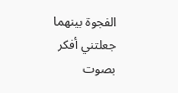الفجوة بينهما جعلتني أفكر بصوت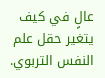عالٍ في كيف يتغير حقل علم النفس التربوي.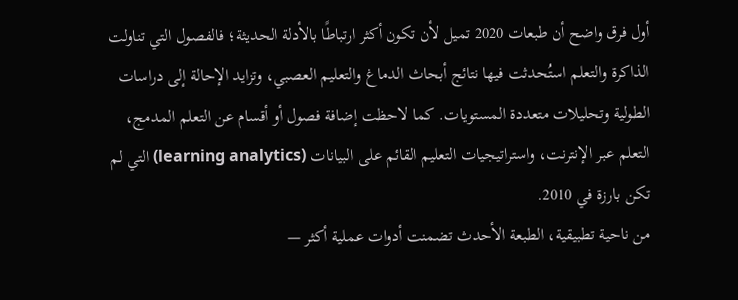أول فرق واضح أن طبعات 2020 تميل لأن تكون أكثر ارتباطًا بالأدلة الحديثة؛ فالفصول التي تناولت الذاكرة والتعلم استُحدثت فيها نتائج أبحاث الدماغ والتعليم العصبي، وتزايد الإحالة إلى دراسات الطولية وتحليلات متعددة المستويات. كما لاحظت إضافة فصول أو أقسام عن التعلم المدمج، التعلم عبر الإنترنت، واستراتيجيات التعليم القائم على البيانات (learning analytics) التي لم تكن بارزة في 2010.
من ناحية تطبيقية، الطبعة الأحدث تضمنت أدوات عملية أكثر —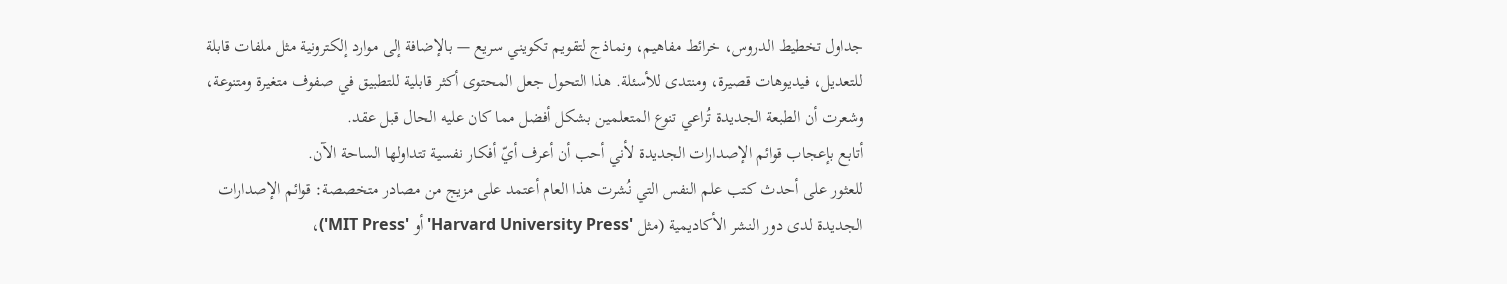جداول تخطيط الدروس، خرائط مفاهيم، ونماذج لتقويم تكويني سريع — بالإضافة إلى موارد إلكترونية مثل ملفات قابلة للتعديل، فيديوهات قصيرة، ومنتدى للأسئلة. هذا التحول جعل المحتوى أكثر قابلية للتطبيق في صفوف متغيرة ومتنوعة، وشعرت أن الطبعة الجديدة تُراعي تنوع المتعلمين بشكل أفضل مما كان عليه الحال قبل عقد.
أتابع بإعجاب قوائم الإصدارات الجديدة لأني أحب أن أعرف أيّ أفكار نفسية تتداولها الساحة الآن.
للعثور على أحدث كتب علم النفس التي نُشرت هذا العام أعتمد على مزيج من مصادر متخصصة: قوائم الإصدارات الجديدة لدى دور النشر الأكاديمية (مثل 'Harvard University Press' أو 'MIT Press')،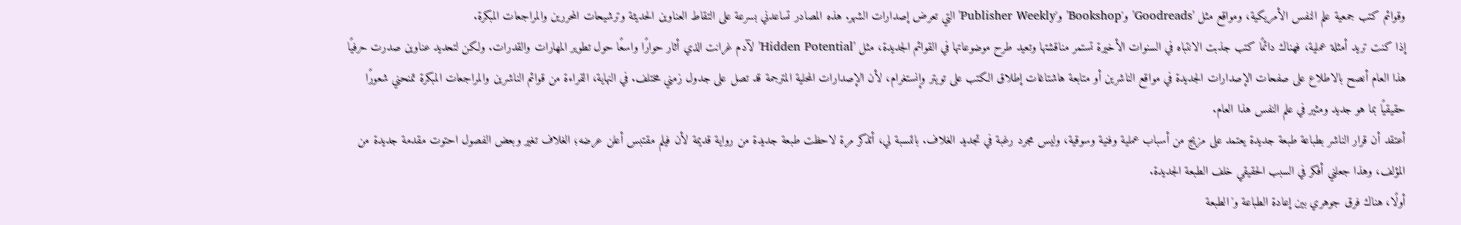وقوائم كتب جمعية علم النفس الأمريكية، ومواقع مثل 'Goodreads' و'Bookshop' و'Publisher Weekly' التي تعرض إصدارات الشهر. هذه المصادر تساعدني بسرعة على التقاط العناوين الحديثة وترشيحات المحررين والمراجعات المبكرة.
إذا كنت تريد أمثلة عملية، فهناك دائمًا كتب جذبت الانتباه في السنوات الأخيرة تستمر مناقشتها وتعيد طرح موضوعاتها في القوائم الجديدة، مثل 'Hidden Potential' لآدم غرانت الذي أثار حوارًا واسعًا حول تطوير المهارات والقدرات. ولكن لتحديد عناوين صدرت حرفيًا هذا العام أنصح بالاطلاع على صفحات الإصدارات الجديدة في مواقع الناشرين أو متابعة هاشتاغات إطلاق الكتب على تويتر وإنستغرام، لأن الإصدارات المحلية المترجمة قد تصل على جدول زمني مختلف. في النهاية، القراءة من قوائم الناشرين والمراجعات المبكرة تمنحني شعورًا حقيقيًا بما هو جديد ومثير في علم النفس هذا العام.
أعتقد أن قرار الناشر بطباعة طبعة جديدة يعتمد على مزيج من أسباب عملية وفنية وسوقية، وليس مجرد رغبة في تجديد الغلاف. بالنسبة لي، أتذكر مرة لاحظت طبعة جديدة من رواية قديمة لأن فيلم مقتبس أعلن عرضه؛ الغلاف تغير وبعض الفصول احتوت مقدمة جديدة من المؤلف، وهذا جعلني أفكر في السبب الحقيقي خلف الطبعة الجديدة.
أولًا، هناك فرق جوهري بين إعادة الطباعة و'الطبعة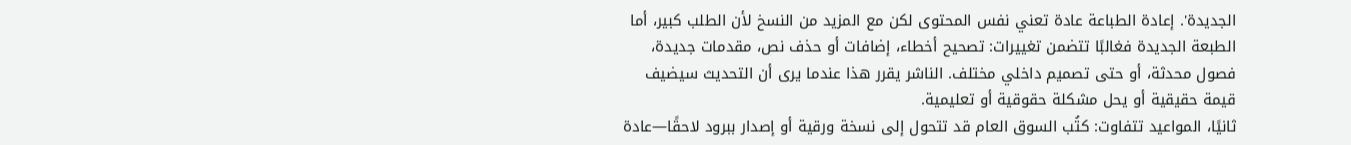الجديدة'. إعادة الطباعة عادة تعني نفس المحتوى لكن مع المزيد من النسخ لأن الطلب كبير، أما الطبعة الجديدة فغالبًا تتضمن تغييرات: تصحيح أخطاء، إضافات أو حذف نص، مقدمات جديدة، فصول محدثة، أو حتى تصميم داخلي مختلف. الناشر يقرر هذا عندما يرى أن التحديث سيضيف قيمة حقيقية أو يحل مشكلة حقوقية أو تعليمية.
ثانيًا، المواعيد تتفاوت: كتُب السوق العام قد تتحول إلى نسخة ورقية أو إصدار ببرود لاحقًا—عادة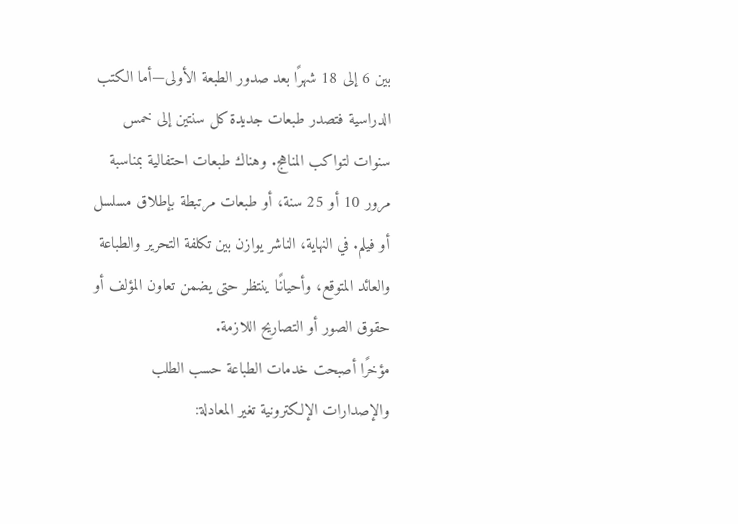بين 6 إلى 18 شهرًا بعد صدور الطبعة الأولى—أما الكتب الدراسية فتصدر طبعات جديدة كل سنتين إلى خمس سنوات لتواكب المناهج. وهناك طبعات احتفالية بمناسبة مرور 10 أو 25 سنة، أو طبعات مرتبطة بإطلاق مسلسل أو فيلم. في النهاية، الناشر يوازن بين تكلفة التحرير والطباعة والعائد المتوقع، وأحيانًا ينتظر حتى يضمن تعاون المؤلف أو حقوق الصور أو التصاريح اللازمة.
مؤخرًا أصبحت خدمات الطباعة حسب الطلب والإصدارات الإلكترونية تغير المعادلة: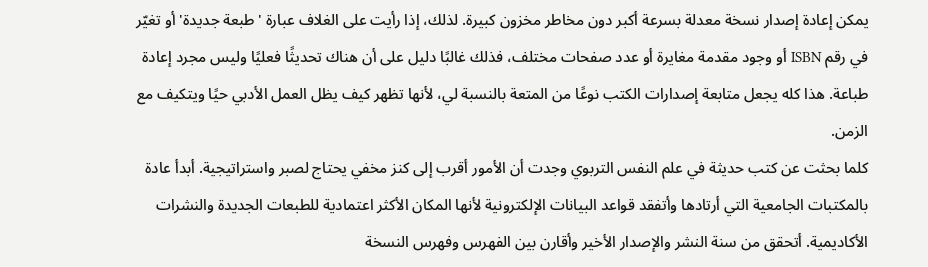يمكن إعادة إصدار نسخة معدلة بسرعة أكبر دون مخاطر مخزون كبيرة. لذلك، إذا رأيت على الغلاف عبارة 'طبعة جديدة' أو تغيّر في رقم ISBN أو وجود مقدمة مغايرة أو عدد صفحات مختلف، فذلك غالبًا دليل على أن هناك تحديثًا فعليًا وليس مجرد إعادة طباعة. هذا كله يجعل متابعة إصدارات الكتب نوعًا من المتعة بالنسبة لي، لأنها تظهر كيف يظل العمل الأدبي حيًا ويتكيف مع الزمن.
كلما بحثت عن كتب حديثة في علم النفس التربوي وجدت أن الأمور أقرب إلى كنز مخفي يحتاج لصبر واستراتيجية. أبدأ عادة بالمكتبات الجامعية التي أرتادها وأتفقد قواعد البيانات الإلكترونية لأنها المكان الأكثر اعتمادية للطبعات الجديدة والنشرات الأكاديمية. أتحقق من سنة النشر والإصدار الأخير وأقارن بين الفهرس وفهرس النسخة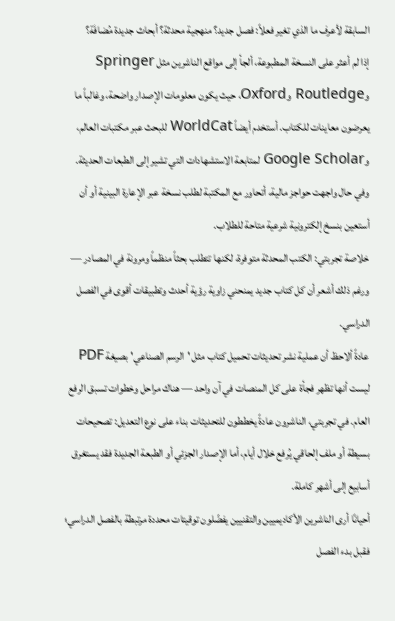السابقة لأعرف ما الذي تغير فعلاً: فصل جديد؟ منهجية محدثة؟ أبحاث جديدة مُضافَة؟
إذا لم أعثر على النسخة المطبوعة، ألجأ إلى مواقع الناشرين مثل Springer وRoutledge وOxford، حيث يكون معلومات الإصدار واضحة، وغالباً ما يعرضون معاينات للكتاب. أستخدم أيضاً WorldCat للبحث عبر مكتبات العالم، وGoogle Scholar لمتابعة الاستشهادات التي تشير إلى الطبعات الحديثة. وفي حال واجهت حواجز مالية، أتحاور مع المكتبة لطلب نسخة عبر الإعارة البينية أو أن أستعين بنسخ إلكترونية شرعية متاحة للطلاب.
خلاصة تجربتي: الكتب المحدثة متوفرة، لكنها تتطلب بحثاً منظماً ومرونة في المصادر — ورغم ذلك أشعر أن كل كتاب جديد يمنحني زاوية رؤية أحدث وتطبيقات أقوى في الفصل الدراسي.
عادةً ألاحظ أن عملية نشر تحديثات تحميل كتاب مثل 'الرسم الصناعي' بصيغة PDF ليست أنها تظهر فجأة على كل المنصات في آن واحد — هناك مراحل وخطوات تسبق الرفع العام. في تجربتي، الناشرون عادةً يخططون للتحديثات بناء على نوع التعديل: تصحيحات بسيطة أو ملف إلحاقي يُرفع خلال أيام، أما الإصدار الجزئي أو الطبعة الجديدة فقد يستغرق أسابيع إلى أشهر كاملة.
أحيانًا أرى الناشرين الأكاديميين والتقنيين يفضّلون توقيتات محددة مرتبطة بالفصل الدراسي؛ فقبل بدء الفصل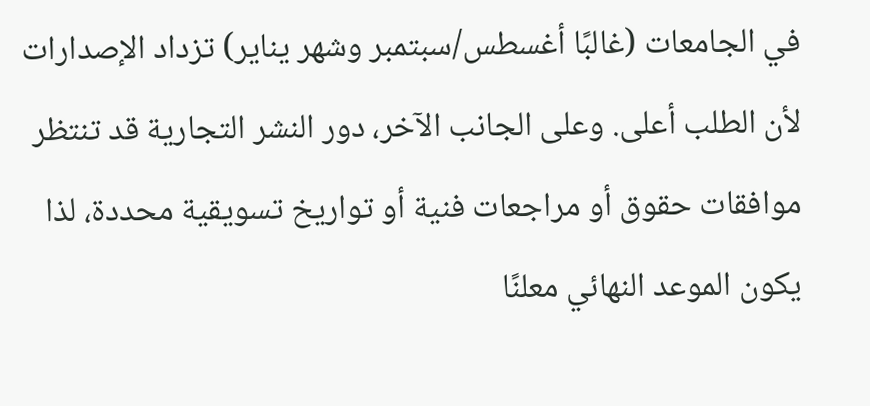في الجامعات (غالبًا أغسطس/سبتمبر وشهر يناير) تزداد الإصدارات لأن الطلب أعلى. وعلى الجانب الآخر، دور النشر التجارية قد تنتظر موافقات حقوق أو مراجعات فنية أو تواريخ تسويقية محددة، لذا يكون الموعد النهائي معلنًا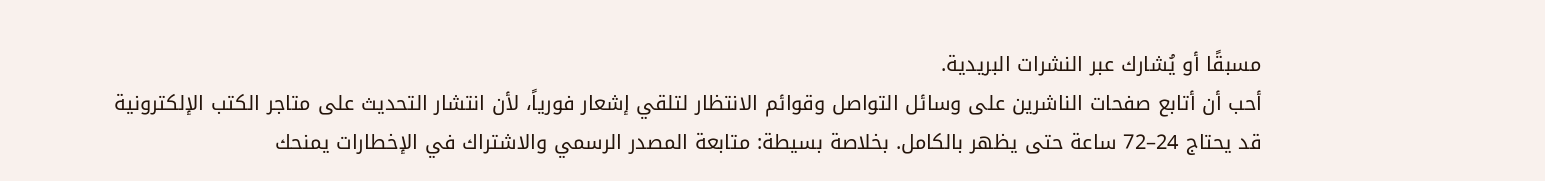مسبقًا أو يُشارك عبر النشرات البريدية.
أحب أن أتابع صفحات الناشرين على وسائل التواصل وقوائم الانتظار لتلقي إشعار فورياً، لأن انتشار التحديث على متاجر الكتب الإلكترونية قد يحتاج 24–72 ساعة حتى يظهر بالكامل. بخلاصة بسيطة: متابعة المصدر الرسمي والاشتراك في الإخطارات يمنحك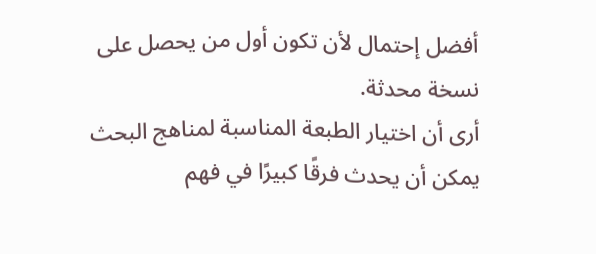أفضل إحتمال لأن تكون أول من يحصل على نسخة محدثة.
أرى أن اختيار الطبعة المناسبة لمناهج البحث يمكن أن يحدث فرقًا كبيرًا في فهم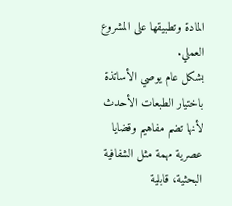المادة وتطبيقها على المشروع العملي.
بشكل عام يوصي الأساتذة باختيار الطبعات الأحدث لأنها تضم مفاهيم وقضايا عصرية مهمة مثل الشفافية البحثية، قابلية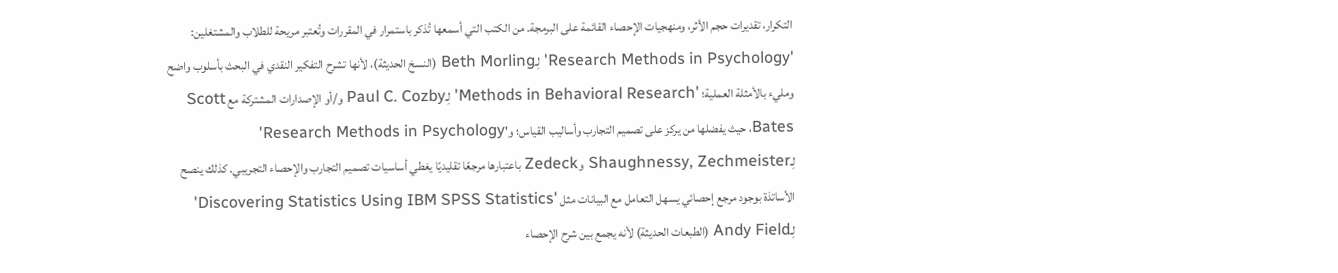التكرار، تقديرات حجم الأثر، ومنهجيات الإحصاء القائمة على البرمجة. من الكتب التي أسمعها تُذكر باستمرار في المقررات وتُعتبر مريحة للطلاب والمشتغلين: 'Research Methods in Psychology' لِـBeth Morling (النسخ الحديثة)، لأنها تشرح التفكير النقدي في البحث بأسلوب واضح ومليء بالأمثلة العملية؛ 'Methods in Behavioral Research' لِـPaul C. Cozby و/أو الإصدارات المشتركة مع Scott Bates، حيث يفضلها من يركز على تصميم التجارب وأساليب القياس؛ و'Research Methods in Psychology' لِـShaughnessy, Zechmeister وZedeck باعتبارها مرجعًا تقليديًا يغطي أساسيات تصميم التجارب والإحصاء التجريبي. كذلك ينصح الأساتذة بوجود مرجع إحصائي يسهل التعامل مع البيانات مثل 'Discovering Statistics Using IBM SPSS Statistics' لِـAndy Field (الطبعات الحديثة) لأنه يجمع بين شرح الإحصاء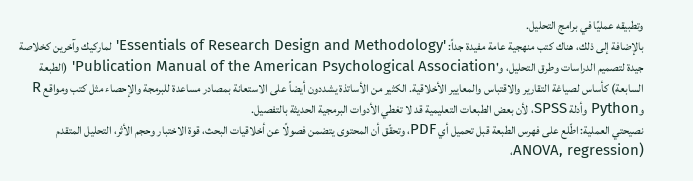وتطبيقه عمليًا في برامج التحليل.
بالإضافة إلى ذلك، هناك كتب منهجية عامة مفيدة جداً: 'Essentials of Research Design and Methodology' لماركيك وآخرين كخلاصة جيدة لتصميم الدراسات وطرق التحليل، و'Publication Manual of the American Psychological Association' (الطبعة السابعة) كأساس لصياغة التقارير والاقتباس والمعايير الأخلاقية. الكثير من الأساتذة يشددون أيضاً على الاستعانة بمصادر مساعدة للبرمجة والإحصاء مثل كتب ومواقع R وPython وأدلة SPSS، لأن بعض الطبعات التعليمية قد لا تغطي الأدوات البرمجية الحديثة بالتفصيل.
نصيحتي العملية: اطّلع على فهرس الطبعة قبل تحميل أي PDF، وتحقّق أن المحتوى يتضمن فصولًا عن أخلاقيات البحث، قوة الاختبار وحجم الأثر، التحليل المتقدم (ANOVA, regression،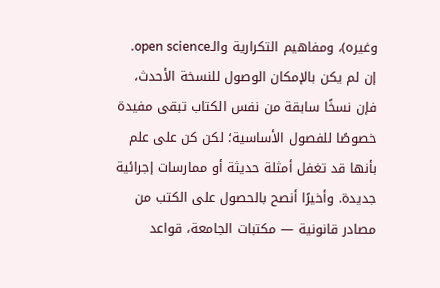وغيره)، ومفاهيم التكرارية والـopen science. إن لم يكن بالإمكان الوصول للنسخة الأحدث، فإن نسخًا سابقة من نفس الكتاب تبقى مفيدة خصوصًا للفصول الأساسية؛ لكن كن على علم بأنها قد تغفل أمثلة حديثة أو ممارسات إجرائية جديدة. وأخيرًا أنصح بالحصول على الكتب من مصادر قانونية — مكتبات الجامعة، قواعد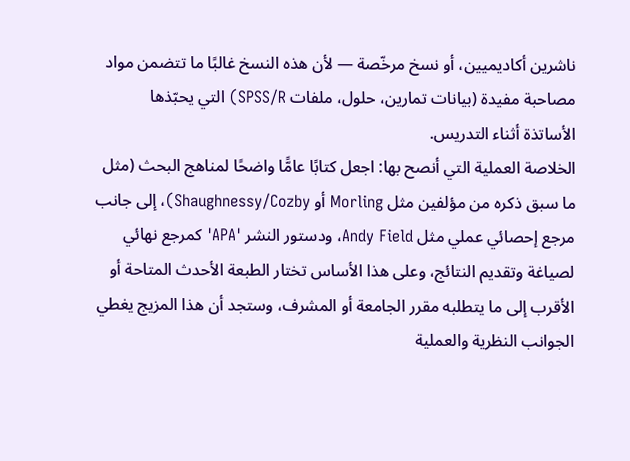ناشرين أكاديميين، أو نسخ مرخّصة — لأن هذه النسخ غالبًا ما تتضمن مواد مصاحبة مفيدة (بيانات تمارين، حلول، ملفات SPSS/R) التي يحبّذها الأساتذة أثناء التدريس.
الخلاصة العملية التي أنصح بها: اجعل كتابًا عامًّا واضحًا لمناهج البحث (مثل ما سبق ذكره من مؤلفين مثل Morling أو Shaughnessy/Cozby)، إلى جانب مرجع إحصائي عملي مثل Andy Field، ودستور النشر 'APA' كمرجع نهائي لصياغة وتقديم النتائج، وعلى هذا الأساس تختار الطبعة الأحدث المتاحة أو الأقرب إلى ما يتطلبه مقرر الجامعة أو المشرف، وستجد أن هذا المزيج يغطي الجوانب النظرية والعملية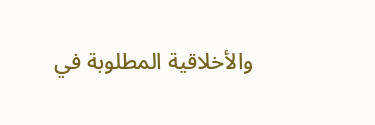والأخلاقية المطلوبة في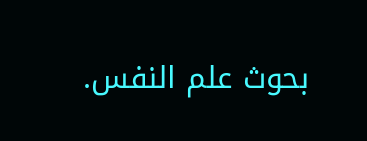بحوث علم النفس.